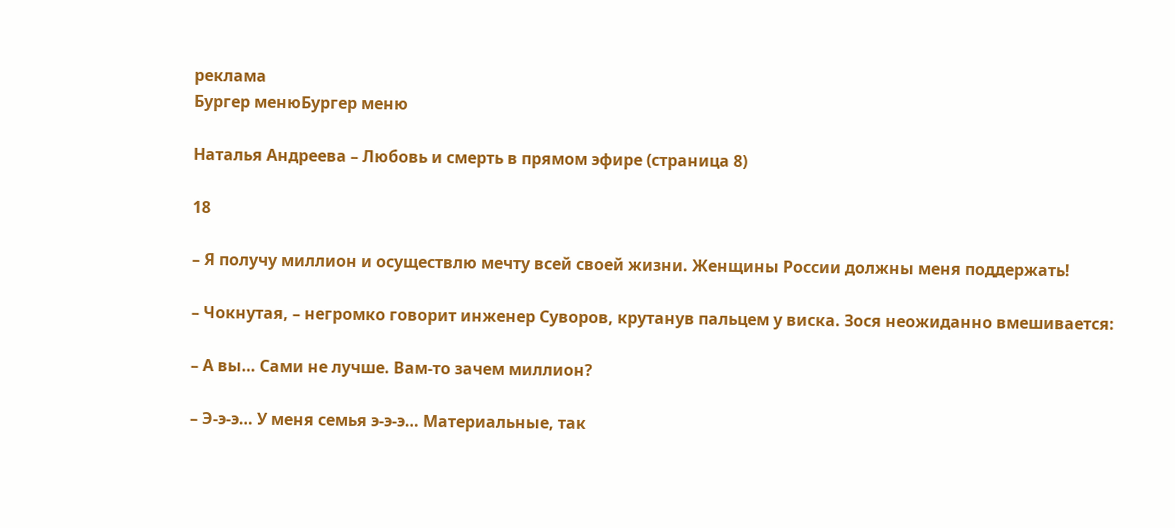реклама
Бургер менюБургер меню

Наталья Андреева – Любовь и смерть в прямом эфире (страница 8)

18

– Я получу миллион и осуществлю мечту всей своей жизни. Женщины России должны меня поддержать!

– Чокнутая, – негромко говорит инженер Суворов, крутанув пальцем у виска. Зося неожиданно вмешивается:

– А вы… Сами не лучше. Вам-то зачем миллион?

– Э-э-э… У меня семья э-э-э… Материальные, так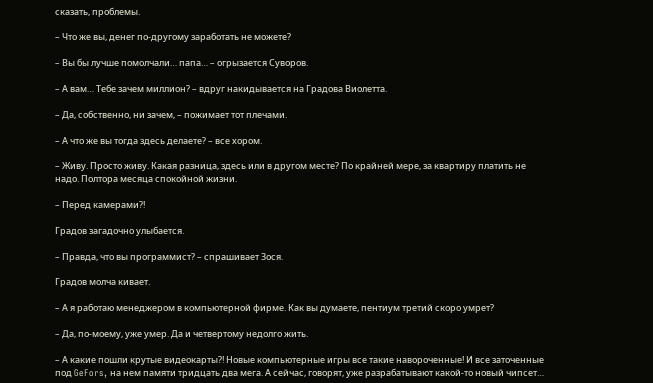сказать, проблемы.

– Что же вы, денег по-другому заработать не можете?

– Вы бы лучше помолчали… папа… – огрызается Суворов.

– А вам… Тебе зачем миллион? – вдруг накидывается на Градова Виолетта.

– Да, собственно, ни зачем, – пожимает тот плечами.

– А что же вы тогда здесь делаете? – все хором.

– Живу. Просто живу. Какая разница, здесь или в другом месте? По крайней мере, за квартиру платить не надо. Полтора месяца спокойной жизни.

– Перед камерами?!

Градов загадочно улыбается.

– Правда, что вы программист? – спрашивает Зося.

Градов молча кивает.

– А я работаю менеджером в компьютерной фирме. Как вы думаете, пентиум третий скоро умрет?

– Да, по-моему, уже умер. Да и четвертому недолго жить.

– А какие пошли крутые видеокарты?! Новые компьютерные игры все такие навороченные! И все заточенные под GeFors, на нем памяти тридцать два мега. А сейчас, говорят, уже разрабатывают какой-то новый чипсет…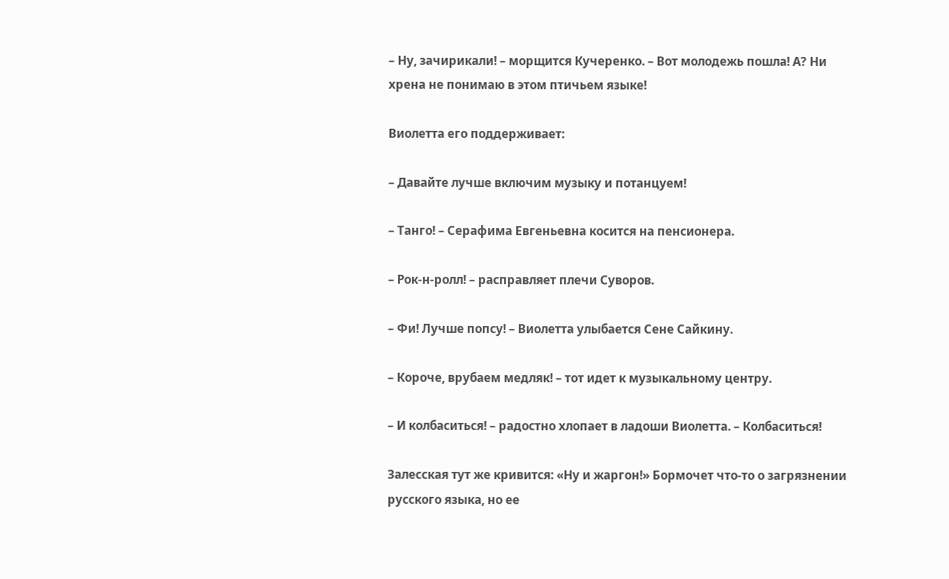– Ну, зачирикали! – морщится Кучеренко. – Вот молодежь пошла! А? Ни хрена не понимаю в этом птичьем языке!

Виолетта его поддерживает:

– Давайте лучше включим музыку и потанцуем!

– Танго! – Серафима Евгеньевна косится на пенсионера.

– Рок-н-ролл! – расправляет плечи Суворов.

– Фи! Лучше попсу! – Виолетта улыбается Сене Сайкину.

– Короче, врубаем медляк! – тот идет к музыкальному центру.

– И колбаситься! – радостно хлопает в ладоши Виолетта. – Колбаситься!

Залесская тут же кривится: «Ну и жаргон!» Бормочет что-то о загрязнении русского языка, но ее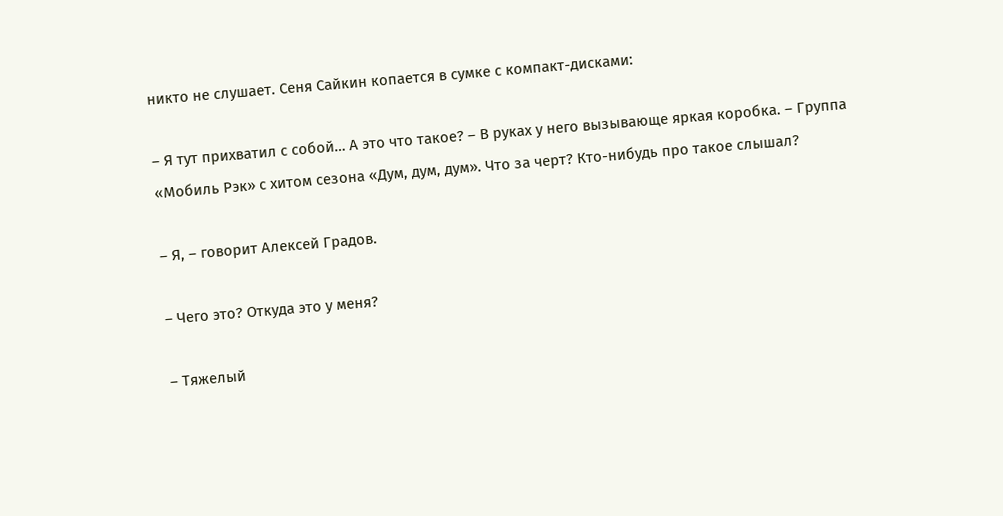никто не слушает. Сеня Сайкин копается в сумке с компакт-дисками:

– Я тут прихватил с собой… А это что такое? – В руках у него вызывающе яркая коробка. – Группа «Мобиль Рэк» с хитом сезона «Дум, дум, дум». Что за черт? Кто-нибудь про такое слышал?

– Я, – говорит Алексей Градов.

– Чего это? Откуда это у меня?

– Тяжелый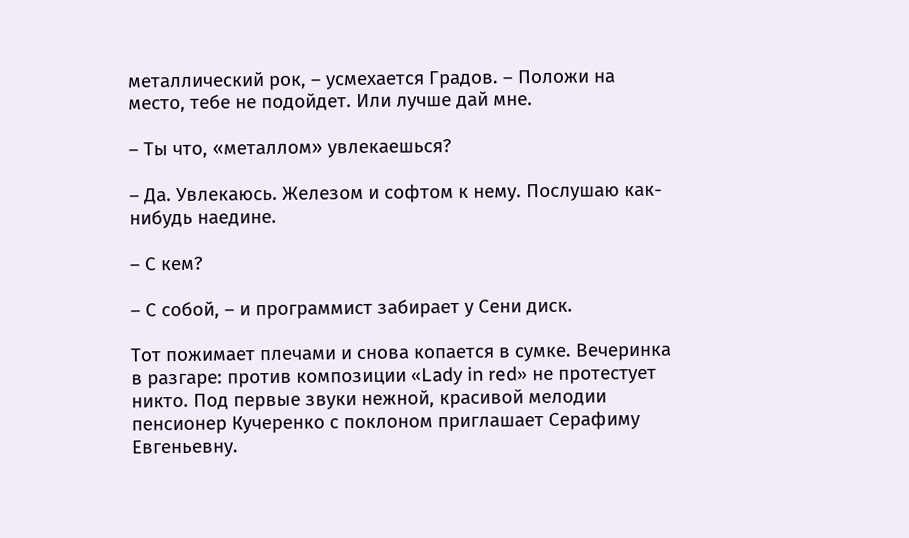металлический рок, – усмехается Градов. – Положи на место, тебе не подойдет. Или лучше дай мне.

– Ты что, «металлом» увлекаешься?

– Да. Увлекаюсь. Железом и софтом к нему. Послушаю как-нибудь наедине.

– С кем?

– С собой, – и программист забирает у Сени диск.

Тот пожимает плечами и снова копается в сумке. Вечеринка в разгаре: против композиции «Lady in red» не протестует никто. Под первые звуки нежной, красивой мелодии пенсионер Кучеренко с поклоном приглашает Серафиму Евгеньевну.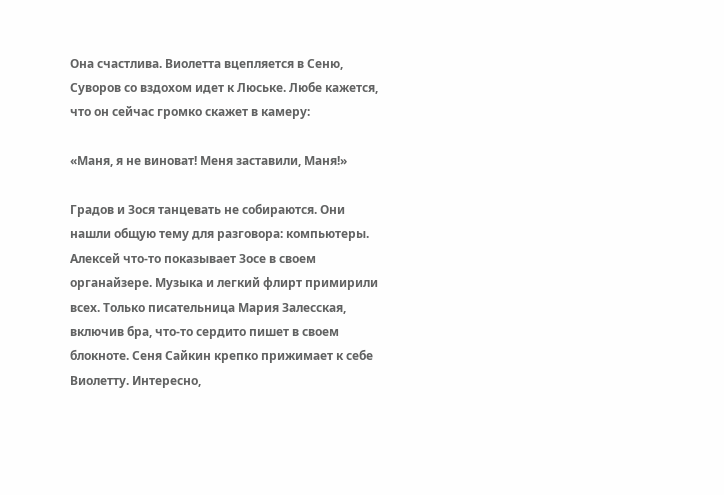Она счастлива. Виолетта вцепляется в Сеню, Суворов со вздохом идет к Люське. Любе кажется, что он сейчас громко скажет в камеру:

«Маня, я не виноват! Меня заставили, Маня!»

Градов и Зося танцевать не собираются. Они нашли общую тему для разговора: компьютеры. Алексей что-то показывает Зосе в своем органайзере. Музыка и легкий флирт примирили всех. Только писательница Мария Залесская, включив бра, что-то сердито пишет в своем блокноте. Сеня Сайкин крепко прижимает к себе Виолетту. Интересно,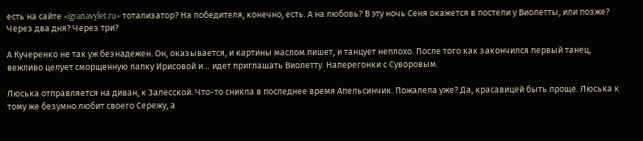есть на сайте «igranavylet.ru» тотализатор? На победителя, конечно, есть. А на любовь? В эту ночь Сеня окажется в постели у Виолетты, или позже? Через два дня? Через три?

А Кучеренко не так уж безнадежен. Он, оказывается, и картины маслом пишет, и танцует неплохо. После того как закончился первый танец, вежливо целует сморщенную лапку Ирисовой и… идет приглашать Виолетту. Наперегонки с Суворовым.

Люська отправляется на диван, к Залесской. Что-то сникла в последнее время Апельсинчик. Пожалела уже? Да, красавицей быть проще. Люська к тому же безумно любит своего Сережу, а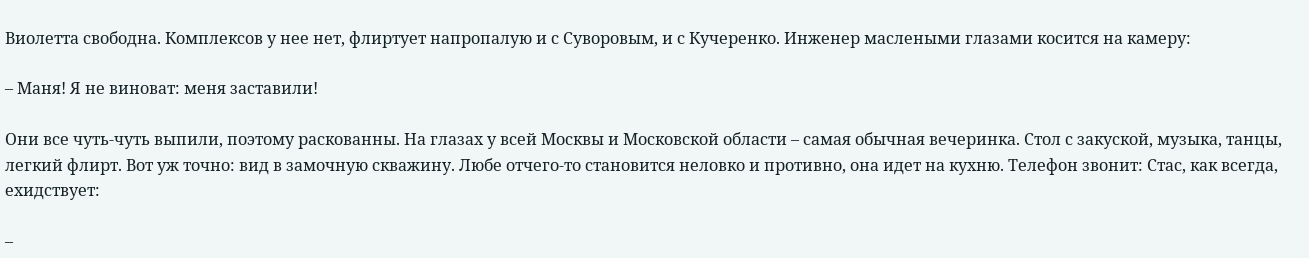Виолетта свободна. Комплексов у нее нет, флиртует напропалую и с Суворовым, и с Кучеренко. Инженер маслеными глазами косится на камеру:

– Маня! Я не виноват: меня заставили!

Они все чуть-чуть выпили, поэтому раскованны. На глазах у всей Москвы и Московской области – самая обычная вечеринка. Стол с закуской, музыка, танцы, легкий флирт. Вот уж точно: вид в замочную скважину. Любе отчего-то становится неловко и противно, она идет на кухню. Телефон звонит: Стас, как всегда, ехидствует:

–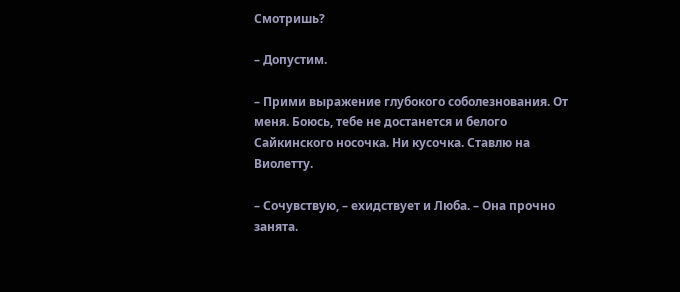Смотришь?

– Допустим.

– Прими выражение глубокого соболезнования. От меня. Боюсь, тебе не достанется и белого Сайкинского носочка. Ни кусочка. Ставлю на Виолетту.

– Сочувствую, – ехидствует и Люба. – Она прочно занята.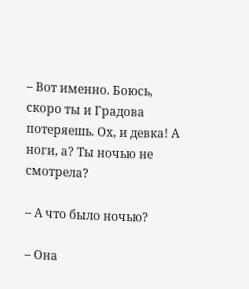– Вот именно. Боюсь, скоро ты и Градова потеряешь. Ох, и девка! А ноги, а? Ты ночью не смотрела?

– А что было ночью?

– Она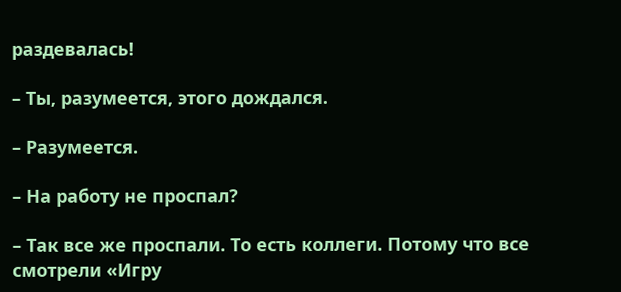раздевалась!

– Ты, разумеется, этого дождался.

– Разумеется.

– На работу не проспал?

– Так все же проспали. То есть коллеги. Потому что все смотрели «Игру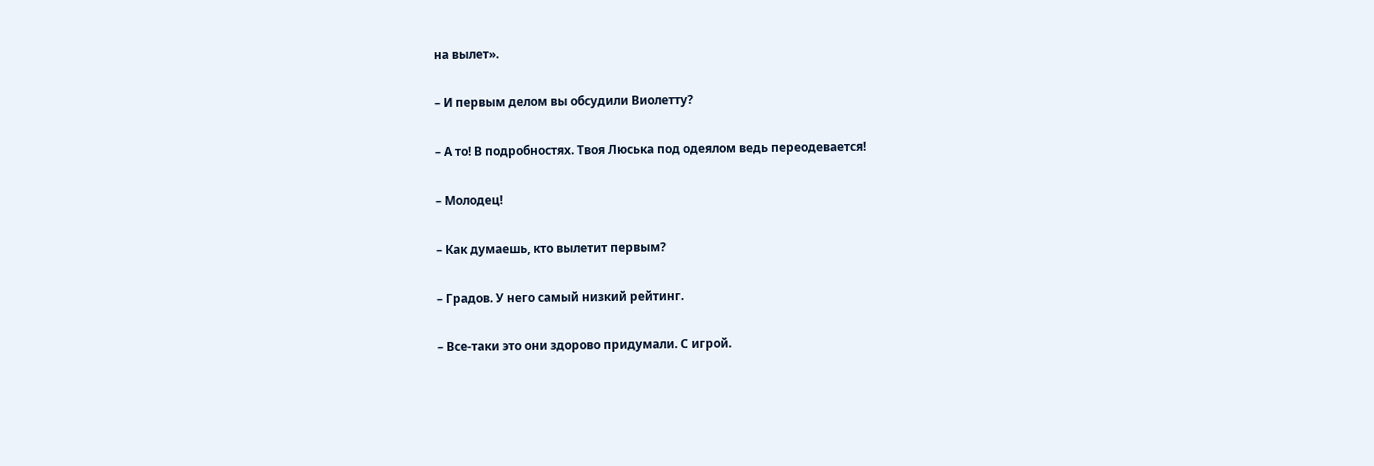на вылет».

– И первым делом вы обсудили Виолетту?

– А то! В подробностях. Твоя Люська под одеялом ведь переодевается!

– Молодец!

– Как думаешь, кто вылетит первым?

– Градов. У него самый низкий рейтинг.

– Все-таки это они здорово придумали. С игрой.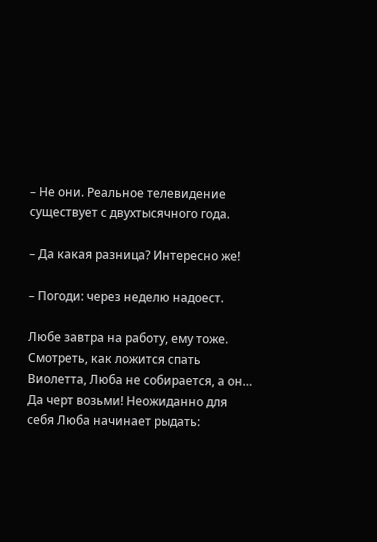– Не они. Реальное телевидение существует с двухтысячного года.

– Да какая разница? Интересно же!

– Погоди: через неделю надоест.

Любе завтра на работу, ему тоже. Смотреть, как ложится спать Виолетта, Люба не собирается, а он… Да черт возьми! Неожиданно для себя Люба начинает рыдать: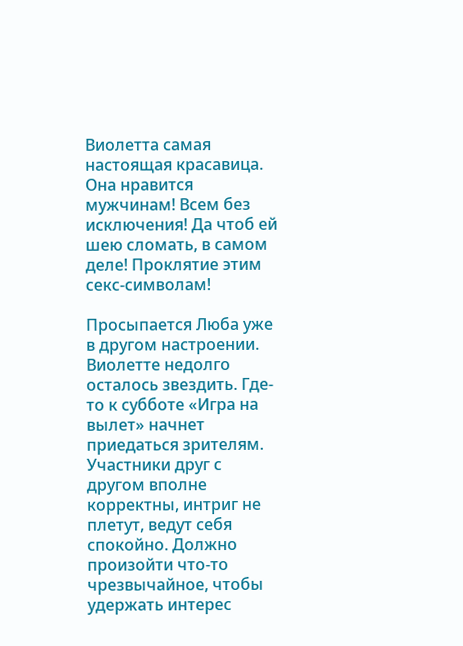Виолетта самая настоящая красавица. Она нравится мужчинам! Всем без исключения! Да чтоб ей шею сломать, в самом деле! Проклятие этим секс-символам!

Просыпается Люба уже в другом настроении. Виолетте недолго осталось звездить. Где-то к субботе «Игра на вылет» начнет приедаться зрителям. Участники друг с другом вполне корректны, интриг не плетут, ведут себя спокойно. Должно произойти что-то чрезвычайное, чтобы удержать интерес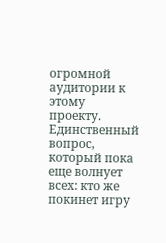огромной аудитории к этому проекту. Единственный вопрос, который пока еще волнует всех: кто же покинет игру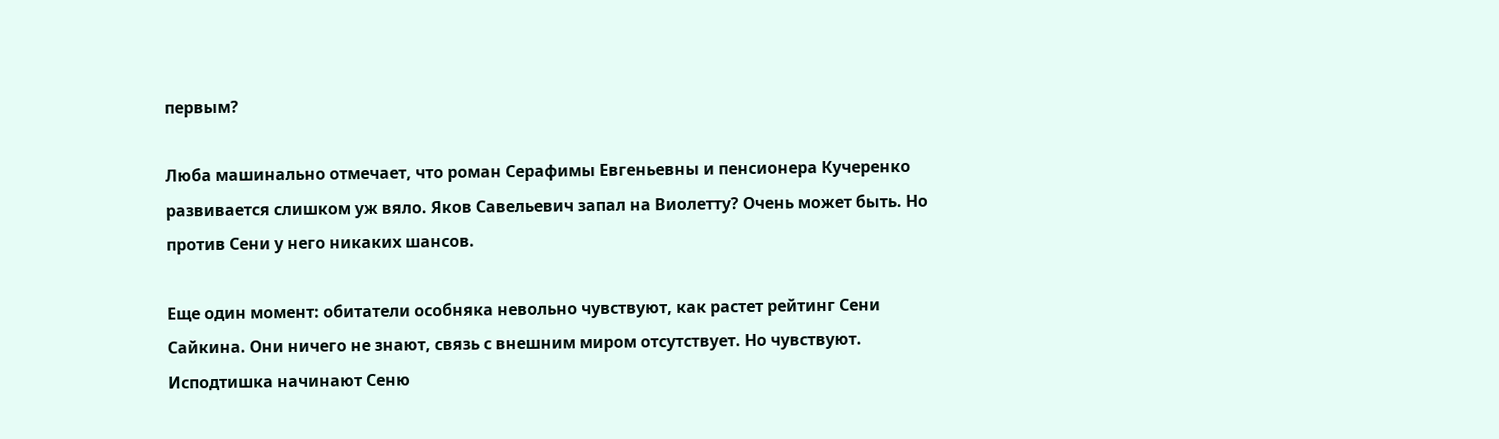первым?

Люба машинально отмечает, что роман Серафимы Евгеньевны и пенсионера Кучеренко развивается слишком уж вяло. Яков Савельевич запал на Виолетту? Очень может быть. Но против Сени у него никаких шансов.

Еще один момент: обитатели особняка невольно чувствуют, как растет рейтинг Сени Сайкина. Они ничего не знают, связь с внешним миром отсутствует. Но чувствуют. Исподтишка начинают Сеню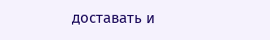доставать и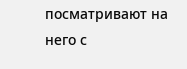посматривают на него с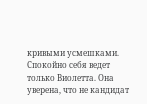кривыми усмешками. Спокойно себя ведет только Виолетта. Она уверена, что не кандидат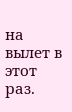на вылет в этот раз.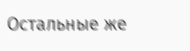Остальные же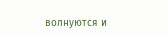волнуются и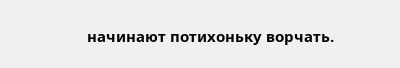начинают потихоньку ворчать.